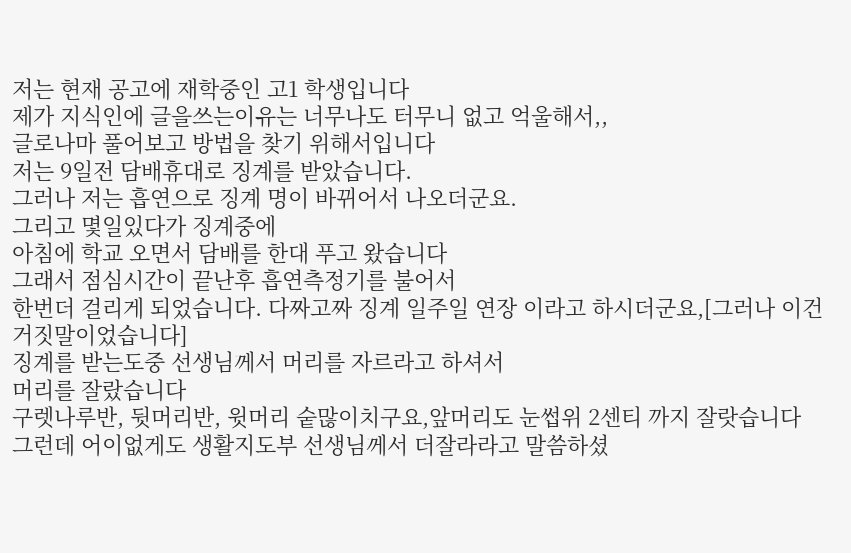저는 현재 공고에 재학중인 고1 학생입니다
제가 지식인에 글을쓰는이유는 너무나도 터무니 없고 억울해서,,
글로나마 풀어보고 방법을 찾기 위해서입니다
저는 9일전 담배휴대로 징계를 받았습니다.
그러나 저는 흡연으로 징계 명이 바뀌어서 나오더군요.
그리고 몇일있다가 징계중에
아침에 학교 오면서 담배를 한대 푸고 왔습니다
그래서 점심시간이 끝난후 흡연측정기를 불어서
한번더 걸리게 되었습니다. 다짜고짜 징계 일주일 연장 이라고 하시더군요,[그러나 이건 거짓말이었습니다]
징계를 받는도중 선생님께서 머리를 자르라고 하셔서
머리를 잘랐습니다
구렛나루반, 뒷머리반, 윗머리 숱많이치구요,앞머리도 눈썹위 2센티 까지 잘랏습니다
그런데 어이없게도 생활지도부 선생님께서 더잘라라고 말씀하셨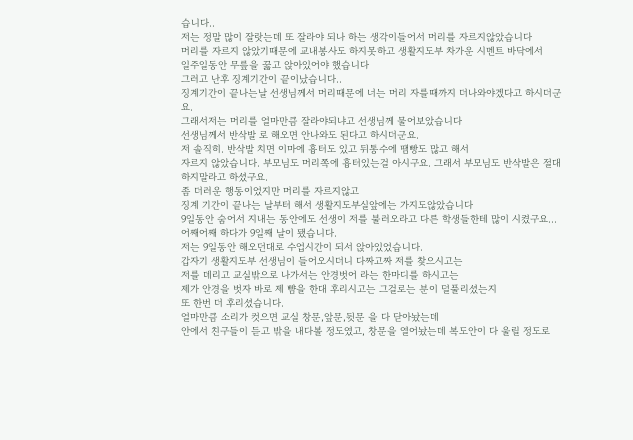습니다..
저는 정말 많이 잘랏는데 또 잘라야 되나 하는 생각이들어서 머리를 자르지않았습니다
머리를 자르지 않았기때문에 교내봉사도 하지못하고 생활지도부 차가운 시멘트 바닥에서
일주일동안 무릎을 꿇고 앉아있어야 했습니다
그러고 난후 징계기간이 끝이났습니다..
징계기간이 끝나는날 선생님께서 머리때문에 너는 머리 자를때까지 더나와야겠다고 하시더군요.
그래서저는 머리를 얼마만큼 잘라야되냐고 선생님께 물어보았습니다
선생님께서 반삭발 로 해오면 안나와도 된다고 하시더군요.
저 솔직히. 반삭발 치면 이마에 흉터도 있고 뒤통수에 땜빵도 많고 해서
자르지 않았습니다. 부모님도 머리쪽에 흉터있는걸 아시구요. 그래서 부모님도 반삭발은 절대 하지말라고 하셨구요.
좀 더러운 행동이었지만 머리를 자르지않고
징계 기간이 끝나는 날부터 해서 생활지도부실앞에는 가지도않았습니다
9일동안 숨어서 지내는 동안에도 선생이 저를 불러오라고 다른 학생들한테 많이 시켰구요...
어째어째 하다가 9일째 날이 됐습니다.
저는 9일동안 해오던대로 수업시간이 되서 앉아있었습니다.
갑자기 생활지도부 선생님이 들어오시더니 다짜고짜 저를 찾으시고는
저를 데리고 교실밖으로 나가서는 안경벗어 라는 한마디를 하시고는
제가 안경을 벗자 바로 제 뺨을 한대 후리시고는 그걸로는 분이 덜풀리셨는지
또 한번 더 후리셨습니다.
얼마만큼 소리가 컷으면 교실 창문,앞문,뒷문 을 다 닫아놨는데
안에서 친구들이 듣고 밖을 내다볼 정도였고, 창문을 열어놨는데 복도안이 다 울릴 정도로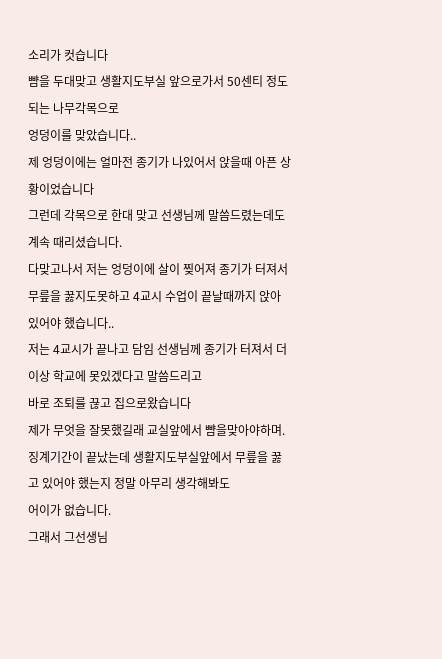소리가 컷습니다
뺨을 두대맞고 생활지도부실 앞으로가서 50센티 정도되는 나무각목으로
엉덩이를 맞았습니다..
제 엉덩이에는 얼마전 종기가 나있어서 앉을때 아픈 상황이었습니다
그런데 각목으로 한대 맞고 선생님께 말씀드렸는데도
계속 때리셨습니다.
다맞고나서 저는 엉덩이에 살이 찢어져 종기가 터져서
무릎을 꿇지도못하고 4교시 수업이 끝날때까지 앉아 있어야 했습니다..
저는 4교시가 끝나고 담임 선생님께 종기가 터져서 더이상 학교에 못있겠다고 말씀드리고
바로 조퇴를 끊고 집으로왔습니다
제가 무엇을 잘못했길래 교실앞에서 뺨을맞아야하며.
징계기간이 끝났는데 생활지도부실앞에서 무릎을 꿇고 있어야 했는지 정말 아무리 생각해봐도
어이가 없습니다.
그래서 그선생님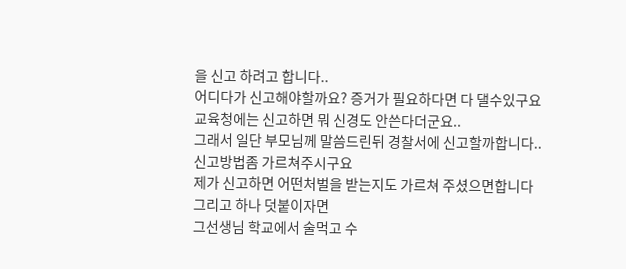을 신고 하려고 합니다..
어디다가 신고해야할까요? 증거가 필요하다면 다 댈수있구요
교육청에는 신고하면 뭐 신경도 안쓴다더군요..
그래서 일단 부모님께 말씀드린뒤 경찰서에 신고할까합니다..
신고방법좀 가르쳐주시구요
제가 신고하면 어떤처벌을 받는지도 가르쳐 주셨으면합니다
그리고 하나 덧붙이자면
그선생님 학교에서 술먹고 수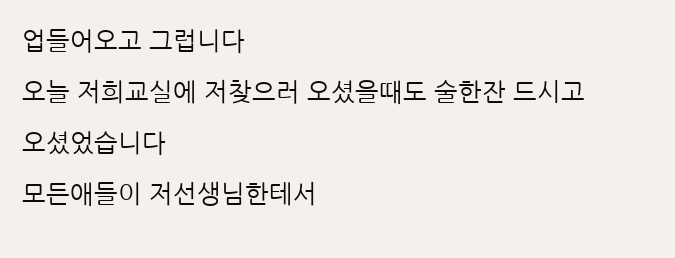업들어오고 그럽니다
오늘 저희교실에 저찾으러 오셨을때도 술한잔 드시고 오셨었습니다
모든애들이 저선생님한테서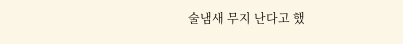술냄새 무지 난다고 했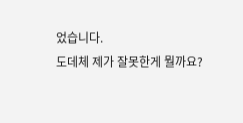었습니다.
도데체 제가 잘못한게 뭘까요?